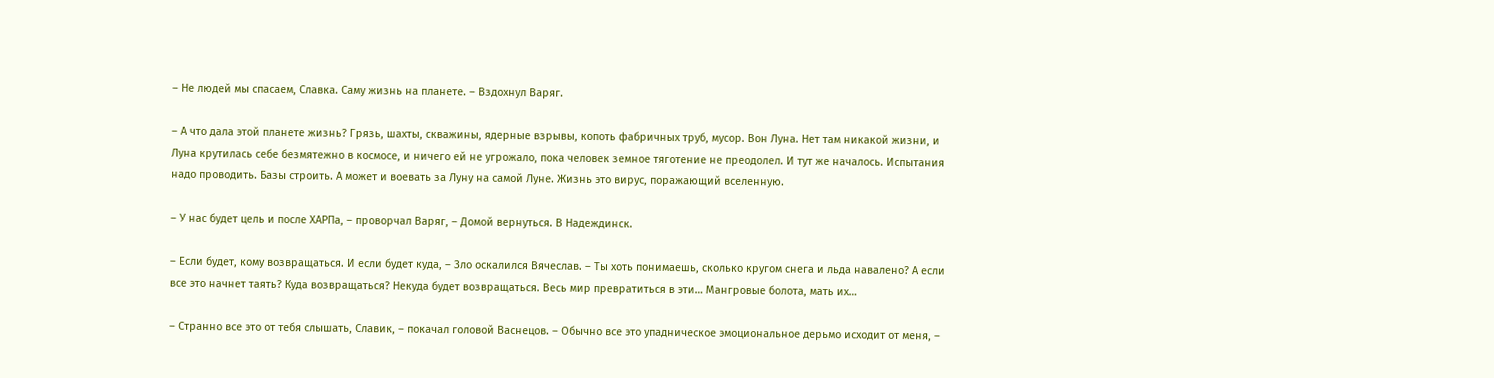– Не людей мы спасаем, Славка. Саму жизнь на планете. – Вздохнул Варяг.

– А что дала этой планете жизнь? Грязь, шахты, скважины, ядерные взрывы, копоть фабричных труб, мусор. Вон Луна. Нет там никакой жизни, и Луна крутилась себе безмятежно в космосе, и ничего ей не угрожало, пока человек земное тяготение не преодолел. И тут же началось. Испытания надо проводить. Базы строить. А может и воевать за Луну на самой Луне. Жизнь это вирус, поражающий вселенную.

– У нас будет цель и после ХАРПа, – проворчал Варяг, – Домой вернуться. В Надеждинск.

– Если будет, кому возвращаться. И если будет куда, – Зло оскалился Вячеслав. – Ты хоть понимаешь, сколько кругом снега и льда навалено? А если все это начнет таять? Куда возвращаться? Некуда будет возвращаться. Весь мир превратиться в эти… Мангровые болота, мать их…

– Странно все это от тебя слышать, Славик, – покачал головой Васнецов. – Обычно все это упадническое эмоциональное дерьмо исходит от меня, –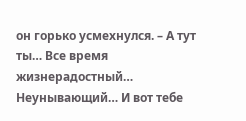он горько усмехнулся. – А тут ты… Все время жизнерадостный… Неунывающий… И вот тебе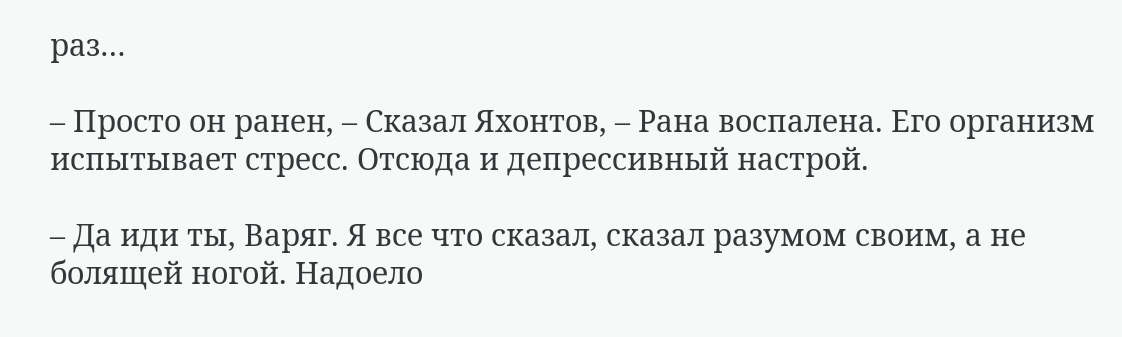раз…

– Просто он ранен, – Сказал Яхонтов, – Рана воспалена. Его организм испытывает стресс. Отсюда и депрессивный настрой.

– Да иди ты, Варяг. Я все что сказал, сказал разумом своим, а не болящей ногой. Надоело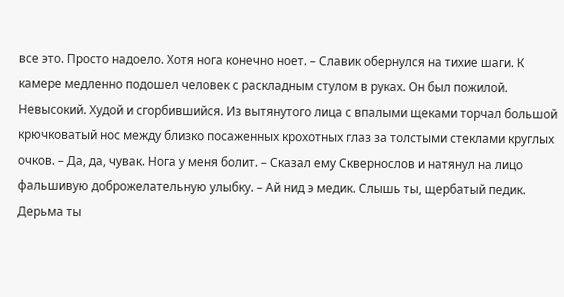все это. Просто надоело. Хотя нога конечно ноет. – Славик обернулся на тихие шаги. К камере медленно подошел человек с раскладным стулом в руках. Он был пожилой. Невысокий. Худой и сгорбившийся. Из вытянутого лица с впалыми щеками торчал большой крючковатый нос между близко посаженных крохотных глаз за толстыми стеклами круглых очков. – Да, да, чувак. Нога у меня болит. – Сказал ему Сквернослов и натянул на лицо фальшивую доброжелательную улыбку. – Ай нид э медик. Слышь ты, щербатый педик. Дерьма ты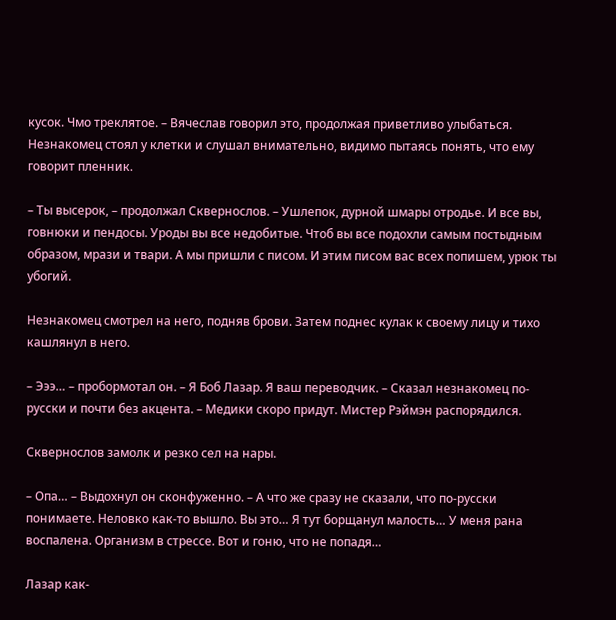кусок. Чмо треклятое. – Вячеслав говорил это, продолжая приветливо улыбаться. Незнакомец стоял у клетки и слушал внимательно, видимо пытаясь понять, что ему говорит пленник.

– Ты высерок, – продолжал Сквернослов. – Ушлепок, дурной шмары отродье. И все вы, говнюки и пендосы. Уроды вы все недобитые. Чтоб вы все подохли самым постыдным образом, мрази и твари. А мы пришли с писом. И этим писом вас всех попишем, урюк ты убогий.

Незнакомец смотрел на него, подняв брови. Затем поднес кулак к своему лицу и тихо кашлянул в него.

– Эээ… – пробормотал он. – Я Боб Лазар. Я ваш переводчик. – Сказал незнакомец по-русски и почти без акцента. – Медики скоро придут. Мистер Рэймэн распорядился.

Сквернослов замолк и резко сел на нары.

– Опа… – Выдохнул он сконфуженно. – А что же сразу не сказали, что по-русски понимаете. Неловко как-то вышло. Вы это… Я тут борщанул малость… У меня рана воспалена. Организм в стрессе. Вот и гоню, что не попадя…

Лазар как-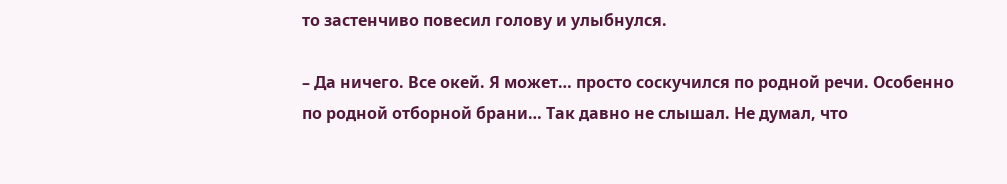то застенчиво повесил голову и улыбнулся.

– Да ничего. Все окей. Я может… просто соскучился по родной речи. Особенно по родной отборной брани… Так давно не слышал. Не думал, что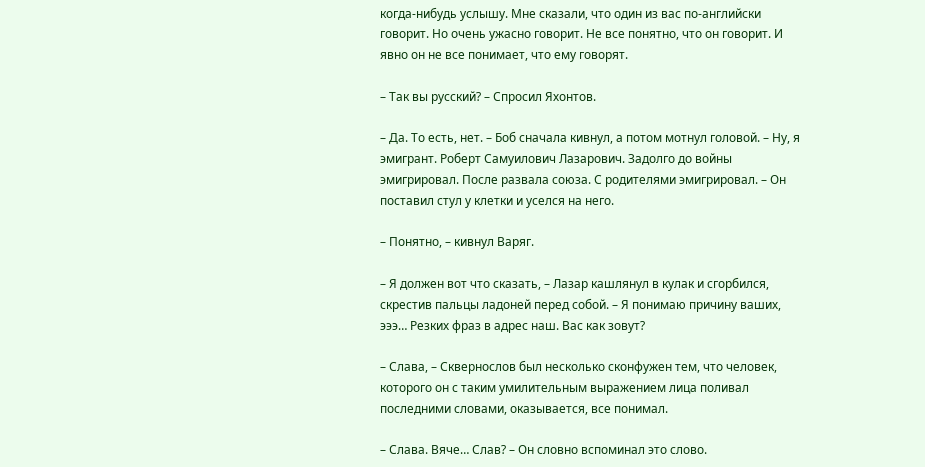когда-нибудь услышу. Мне сказали, что один из вас по-английски говорит. Но очень ужасно говорит. Не все понятно, что он говорит. И явно он не все понимает, что ему говорят.

– Так вы русский? – Спросил Яхонтов.

– Да. То есть, нет. – Боб сначала кивнул, а потом мотнул головой. – Ну, я эмигрант. Роберт Самуилович Лазарович. Задолго до войны эмигрировал. После развала союза. С родителями эмигрировал. – Он поставил стул у клетки и уселся на него.

– Понятно, – кивнул Варяг.

– Я должен вот что сказать, – Лазар кашлянул в кулак и сгорбился, скрестив пальцы ладоней перед собой. – Я понимаю причину ваших, эээ… Резких фраз в адрес наш. Вас как зовут?

– Слава, – Сквернослов был несколько сконфужен тем, что человек, которого он с таким умилительным выражением лица поливал последними словами, оказывается, все понимал.

– Слава. Вяче… Слав? – Он словно вспоминал это слово.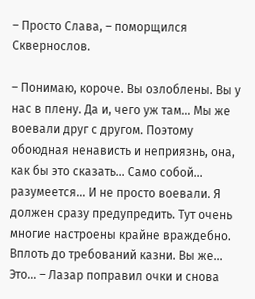– Просто Слава, – поморщился Сквернослов.

– Понимаю, короче. Вы озлоблены. Вы у нас в плену. Да и, чего уж там… Мы же воевали друг с другом. Поэтому обоюдная ненависть и неприязнь, она, как бы это сказать… Само собой… разумеется… И не просто воевали. Я должен сразу предупредить. Тут очень многие настроены крайне враждебно. Вплоть до требований казни. Вы же… Это… – Лазар поправил очки и снова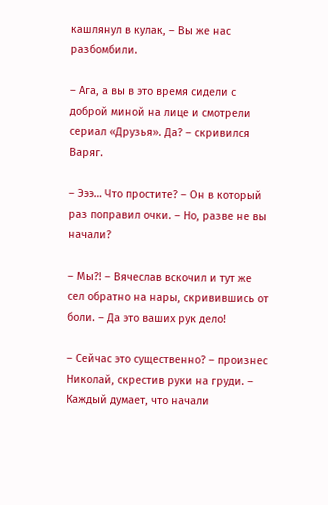кашлянул в кулак, – Вы же нас разбомбили.

– Ага, а вы в это время сидели с доброй миной на лице и смотрели сериал «Друзья». Да? – скривился Варяг.

– Эээ… Что простите? – Он в который раз поправил очки. – Но, разве не вы начали?

– Мы?! – Вячеслав вскочил и тут же сел обратно на нары, скривившись от боли. – Да это ваших рук дело!

– Сейчас это существенно? – произнес Николай, скрестив руки на груди. – Каждый думает, что начали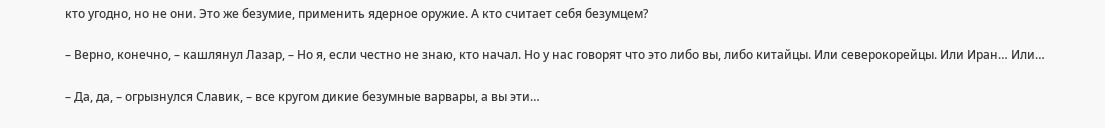кто угодно, но не они. Это же безумие, применить ядерное оружие. А кто считает себя безумцем?

– Верно, конечно, – кашлянул Лазар, – Но я, если честно не знаю, кто начал. Но у нас говорят что это либо вы, либо китайцы. Или северокорейцы. Или Иран… Или…

– Да, да, – огрызнулся Славик, – все кругом дикие безумные варвары, а вы эти…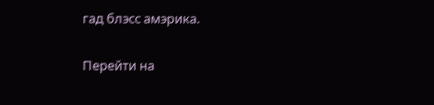гад блэсс амэрика.

Перейти на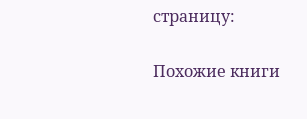страницу:

Похожие книги